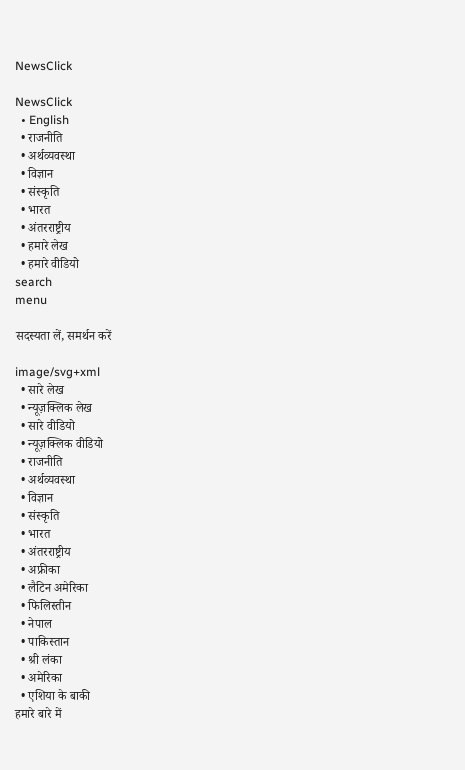NewsClick

NewsClick
  • English
  • राजनीति
  • अर्थव्यवस्था
  • विज्ञान
  • संस्कृति
  • भारत
  • अंतरराष्ट्रीय
  • हमारे लेख
  • हमारे वीडियो
search
menu

सदस्यता लें, समर्थन करें

image/svg+xml
  • सारे लेख
  • न्यूज़क्लिक लेख
  • सारे वीडियो
  • न्यूज़क्लिक वीडियो
  • राजनीति
  • अर्थव्यवस्था
  • विज्ञान
  • संस्कृति
  • भारत
  • अंतरराष्ट्रीय
  • अफ्रीका
  • लैटिन अमेरिका
  • फिलिस्तीन
  • नेपाल
  • पाकिस्तान
  • श्री लंका
  • अमेरिका
  • एशिया के बाकी
हमारे बारे में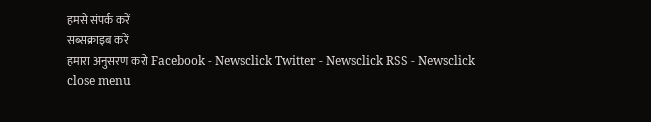हमसे संपर्क करें
सब्सक्राइब करें
हमारा अनुसरण करो Facebook - Newsclick Twitter - Newsclick RSS - Newsclick
close menu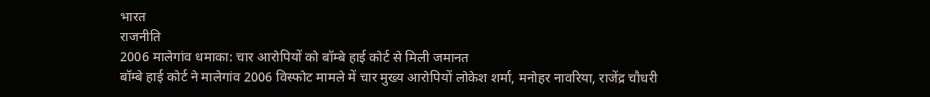भारत
राजनीति
2006 मालेगांव धमाका: चार आरोपियों को बॉम्बे हाई कोर्ट से मिली जमानत
बॉम्बे हाई कोर्ट ने मालेगांव 2006 विस्फोट मामले में चार मुख्य आरोपियों लोकेश शर्मा, मनोहर नावरिया, राजेंद्र चौधरी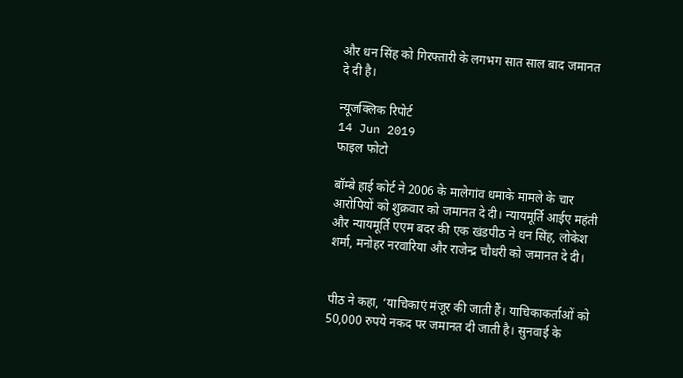और धन सिंह को गिरफ्तारी के लगभग सात साल बाद जमानत दे दी है।

न्यूजक्लिक रिपोर्ट
14 Jun 2019
फाइल फोटो

बॉम्बे हाई कोर्ट ने 2006 के मालेगांव धमाके मामले के चार आरोपियों को शुक्रवार को जमानत दे दी। न्यायमूर्ति आईए महंती और न्यायमूर्ति एएम बदर की एक खंडपीठ ने धन सिंह, लोकेश शर्मा, मनोहर नरवारिया और राजेन्द्र चौधरी को जमानत दे दी।


पीठ ने कहा, ‘याचिकाएं मंजूर की जाती हैं। याचिकाकर्ताओं को 50,000 रुपये नकद पर जमानत दी जाती है। सुनवाई के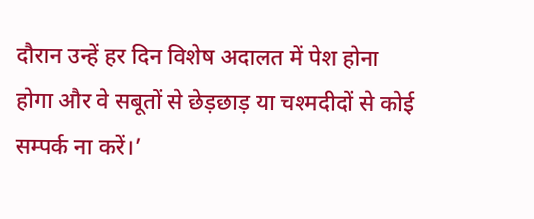दौरान उन्हें हर दिन विशेष अदालत में पेश होना होगा और वे सबूतों से छेड़छाड़ या चश्मदीदों से कोई सम्पर्क ना करें।’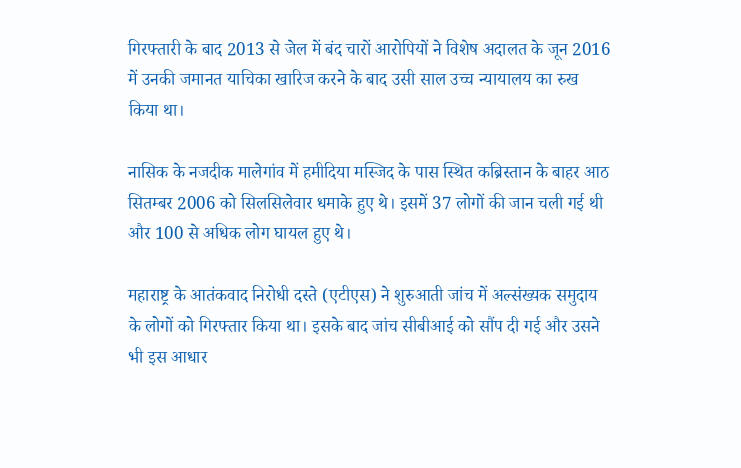गिरफ्तारी के बाद 2013 से जेल में बंद चारों आरोपियों ने विशेष अदालत के जून 2016 में उनकी जमानत याचिका खारिज करने के बाद उसी साल उच्च न्यायालय का रुख किया था।

नासिक के नजदीक मालेगांव में हमीदिया मस्जिद के पास स्थित कब्रिस्तान के बाहर आठ सितम्बर 2006 को सिलसिलेवार धमाके हुए थे। इसमें 37 लोगों की जान चली गई थी और 100 से अधिक लोग घायल हुए थे।

महाराष्ट्र के आतंकवाद निरोधी दस्ते (एटीएस) ने शुरुआती जांच में अल्संख्यक समुदाय के लोगों को गिरफ्तार किया था। इसके बाद जांच सीबीआई को सौंप दी गई और उसने भी इस आधार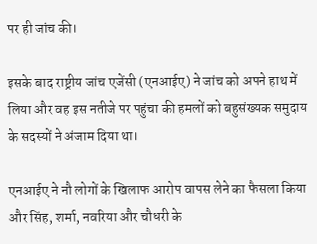पर ही जांच की।

इसके बाद राष्ट्रीय जांच एजेंसी (एनआईए) ने जांच को अपने हाथ में लिया और वह इस नतीजे पर पहुंचा की हमलों को बहुसंख्यक समुदाय के सदस्यों ने अंजाम दिया था।

एनआईए ने नौ लोगों के खिलाफ आरोप वापस लेने का फैसला किया और सिंह, शर्मा, नवरिया और चौधरी के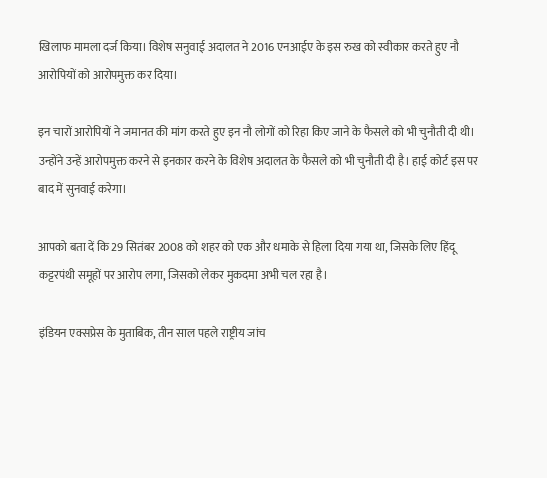खिलाफ मामला दर्ज किया। विशेष सनुवाई अदालत ने 2016 एनआईए के इस रुख को स्वीकार करते हुए नौ आरोपियों को आरोपमुक्त कर दिया।

इन चारों आरोपियों ने जमानत की मांग करते हुए इन नौ लोगों को रिहा किए जाने के फैसले को भी चुनौती दी थी। उन्होंने उन्हें आरोपमुक्त करने से इनकार करने के विशेष अदालत के फैसले को भी चुनौती दी है। हाई कोर्ट इस पर बाद में सुनवाई करेगा।

आपको बता दें कि 29 सितंबर 2008 को शहर को एक और धमाके से हिला दिया गया था, जिसके लिए हिंदू कट्टरपंथी समूहों पर आरोप लगा, जिसको लेकर मुकदमा अभी चल रहा है।

इंडियन एक्सप्रेस के मुताबिक, तीन साल पहले राष्ट्रीय जांच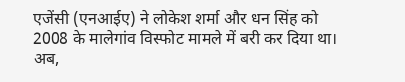एजेंसी (एनआईए) ने लोकेश शर्मा और धन सिंह को 2008 के मालेगांव विस्फोट मामले में बरी कर दिया था। अब,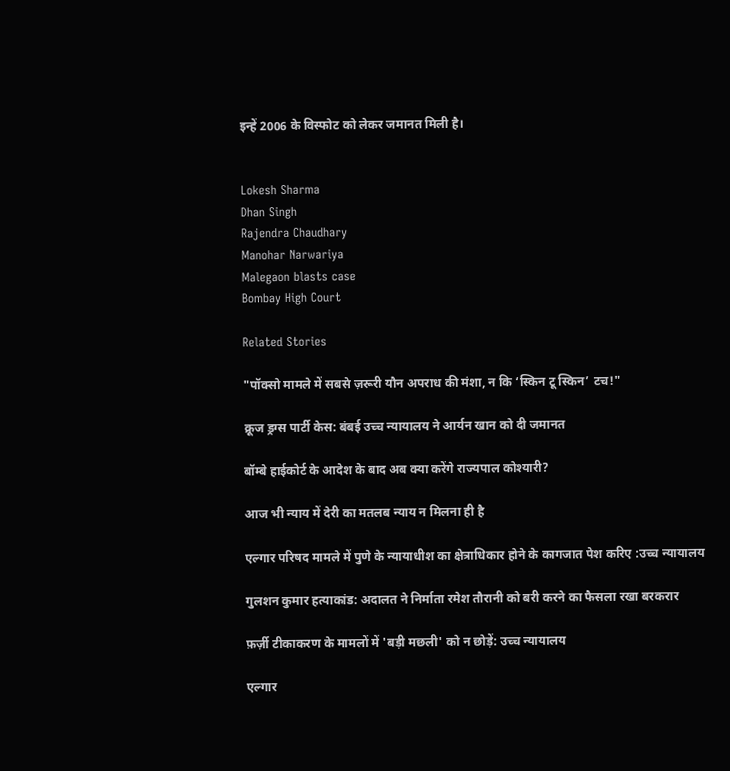इन्हें 2006 के विस्फोट को लेकर जमानत मिली है।


Lokesh Sharma
Dhan Singh
Rajendra Chaudhary
Manohar Narwariya
Malegaon blasts case
Bombay High Court

Related Stories

"पॉक्सो मामले में सबसे ज़रूरी यौन अपराध की मंशा, न कि ‘स्किन टू स्किन’ टच!"

क्रूज ड्रग्स पार्टी केस: बंबई उच्च न्यायालय ने आर्यन खान को दी जमानत

बॉम्बे हाईकोर्ट के आदेश के बाद अब क्या करेंगे राज्यपाल कोश्यारी?

आज भी न्याय में देरी का मतलब न्याय न मिलना ही है

एल्गार परिषद मामले में पुणे के न्यायाधीश का क्षेत्राधिकार होने के कागजात पेश करिए :उच्च न्यायालय

गुलशन कुमार हत्याकांड: अदालत ने निर्माता रमेश तौरानी को बरी करने का फैसला रखा बरकरार

फ़र्ज़ी टीकाकरण के मामलों में 'बड़ी मछली' को न छोड़ें: उच्च न्यायालय

एल्गार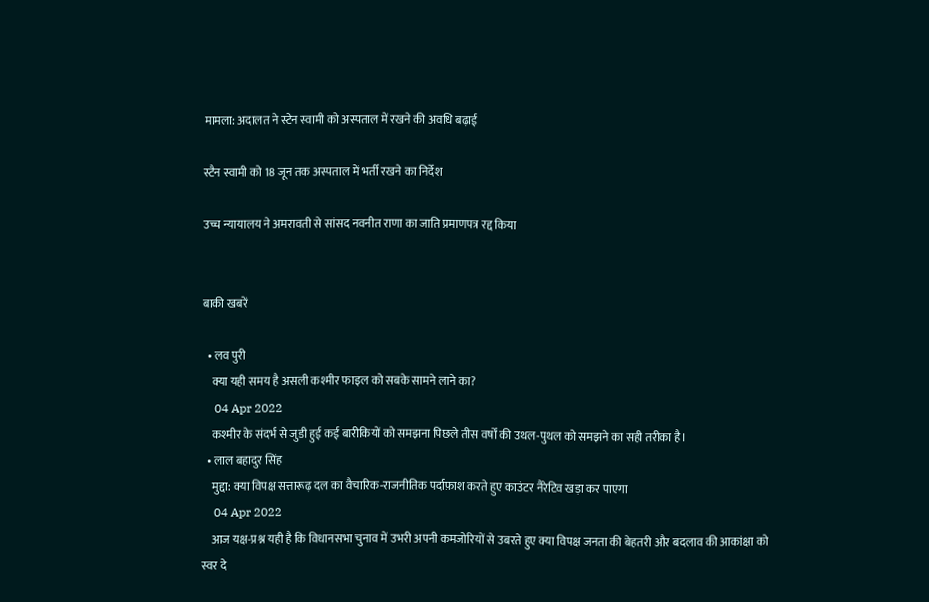मामला: अदालत ने स्टेन स्वामी को अस्पताल में रखने की अवधि बढ़ाई

स्टैन स्वामी को 18 जून तक अस्पताल में भर्ती रखने का निर्देश

उच्च न्यायालय ने अमरावती से सांसद नवनीत राणा का जाति प्रमाणपत्र रद्द किया


बाकी खबरें

  • लव पुरी
    क्या यही समय है असली कश्मीर फाइल को सबके सामने लाने का?
    04 Apr 2022
    कश्मीर के संदर्भ से जुडी हुई कई बारीकियों को समझना पिछले तीस वर्षों की उथल-पुथल को समझने का सही तरीका है।
  • लाल बहादुर सिंह
    मुद्दा: क्या विपक्ष सत्तारूढ़ दल का वैचारिक-राजनीतिक पर्दाफ़ाश करते हुए काउंटर नैरेटिव खड़ा कर पाएगा
    04 Apr 2022
    आज यक्ष-प्रश्न यही है कि विधानसभा चुनाव में उभरी अपनी कमजोरियों से उबरते हुए क्या विपक्ष जनता की बेहतरी और बदलाव की आकांक्षा को स्वर दे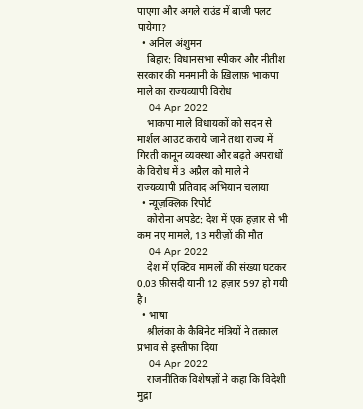पाएगा और अगले राउंड में बाजी पलट पायेगा?
  • अनिल अंशुमन
    बिहार: विधानसभा स्पीकर और नीतीश सरकार की मनमानी के ख़िलाफ़ भाकपा माले का राज्यव्यापी विरोध
    04 Apr 2022
    भाकपा माले विधायकों को सदन से मार्शल आउट कराये जाने तथा राज्य में गिरती कानून व्यवस्था और बढ़ते अपराधों के विरोध में 3 अप्रैल को माले ने राज्यव्यापी प्रतिवाद अभियान चलाया
  • न्यूज़क्लिक रिपोर्ट
    कोरोना अपडेट: देश में एक हज़ार से भी कम नए मामले, 13 मरीज़ों की मौत
    04 Apr 2022
    देश में एक्टिव मामलों की संख्या घटकर 0.03 फ़ीसदी यानी 12 हज़ार 597 हो गयी है।
  • भाषा
    श्रीलंका के कैबिनेट मंत्रियों ने तत्काल प्रभाव से इस्तीफा दिया
    04 Apr 2022
    राजनीतिक विशेषज्ञों ने कहा कि विदेशी मुद्रा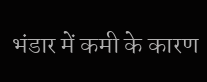भंडार में कमी के कारण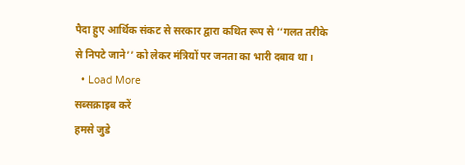पैदा हुए आर्थिक संकट से सरकार द्वारा कथित रूप से ‘‘गलत तरीके से निपटे जाने’’ को लेकर मंत्रियों पर जनता का भारी दबाव था।
  • Load More
सब्सक्राइब करें
हमसे जुडे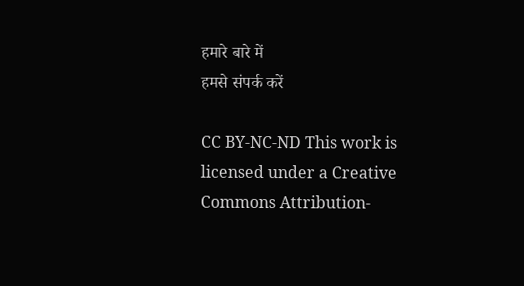हमारे बारे में
हमसे संपर्क करें

CC BY-NC-ND This work is licensed under a Creative Commons Attribution-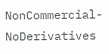NonCommercial-NoDerivatives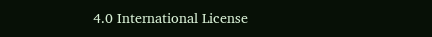4.0 International License